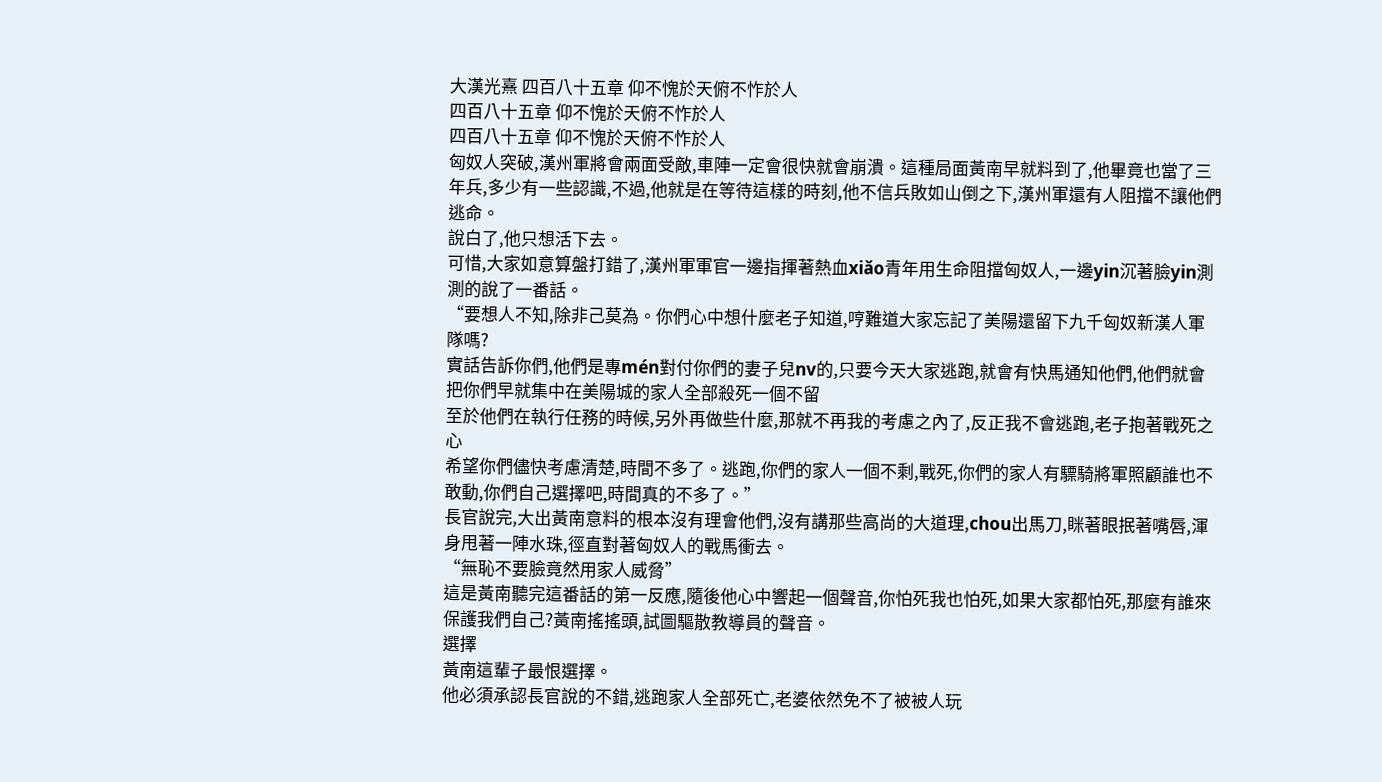大漢光熹 四百八十五章 仰不愧於天俯不怍於人
四百八十五章 仰不愧於天俯不怍於人
四百八十五章 仰不愧於天俯不怍於人
匈奴人突破,漢州軍將會兩面受敵,車陣一定會很快就會崩潰。這種局面黃南早就料到了,他畢竟也當了三年兵,多少有一些認識,不過,他就是在等待這樣的時刻,他不信兵敗如山倒之下,漢州軍還有人阻擋不讓他們逃命。
說白了,他只想活下去。
可惜,大家如意算盤打錯了,漢州軍軍官一邊指揮著熱血xiǎo青年用生命阻擋匈奴人,一邊yin沉著臉yin測測的說了一番話。
“要想人不知,除非己莫為。你們心中想什麼老子知道,哼難道大家忘記了美陽還留下九千匈奴新漢人軍隊嗎?
實話告訴你們,他們是專mén對付你們的妻子兒nv的,只要今天大家逃跑,就會有快馬通知他們,他們就會把你們早就集中在美陽城的家人全部殺死一個不留
至於他們在執行任務的時候,另外再做些什麼,那就不再我的考慮之內了,反正我不會逃跑,老子抱著戰死之心
希望你們儘快考慮清楚,時間不多了。逃跑,你們的家人一個不剩,戰死,你們的家人有驃騎將軍照顧誰也不敢動,你們自己選擇吧,時間真的不多了。”
長官說完,大出黃南意料的根本沒有理會他們,沒有講那些高尚的大道理,chou出馬刀,眯著眼抿著嘴唇,渾身甩著一陣水珠,徑直對著匈奴人的戰馬衝去。
“無恥不要臉竟然用家人威脅”
這是黃南聽完這番話的第一反應,隨後他心中響起一個聲音,你怕死我也怕死,如果大家都怕死,那麼有誰來保護我們自己?黃南搖搖頭,試圖驅散教導員的聲音。
選擇
黃南這輩子最恨選擇。
他必須承認長官說的不錯,逃跑家人全部死亡,老婆依然免不了被被人玩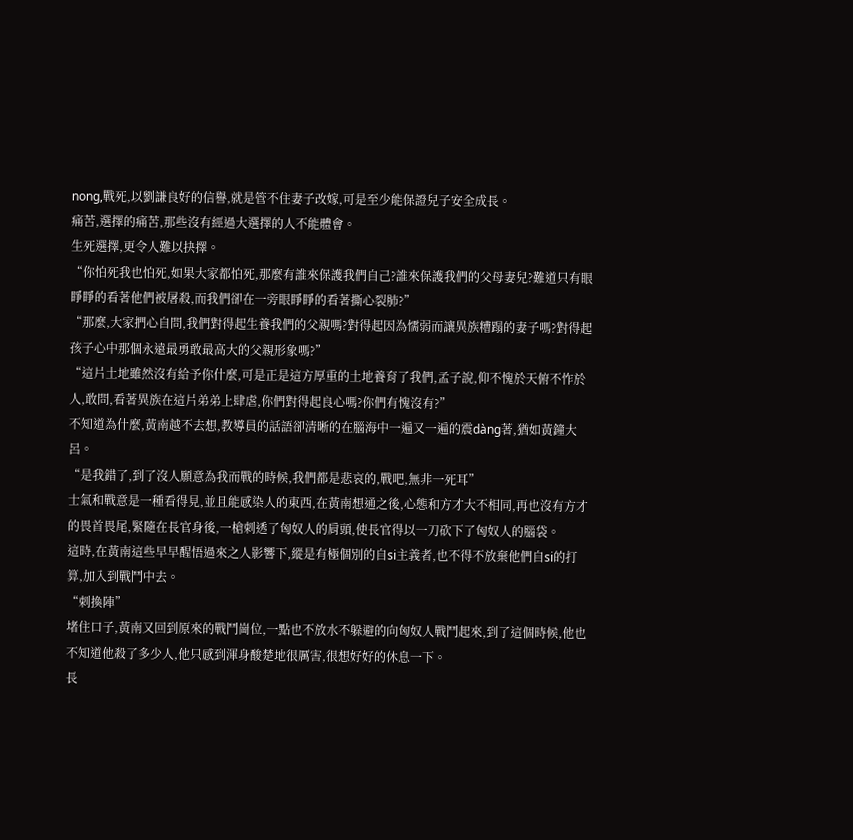nong,戰死,以劉謙良好的信譽,就是管不住妻子改嫁,可是至少能保證兒子安全成長。
痛苦,選擇的痛苦,那些沒有經過大選擇的人不能體會。
生死選擇,更令人難以抉擇。
“你怕死我也怕死,如果大家都怕死,那麼有誰來保護我們自己?誰來保護我們的父母妻兒?難道只有眼睜睜的看著他們被屠殺,而我們卻在一旁眼睜睜的看著撕心裂肺?”
“那麼,大家捫心自問,我們對得起生養我們的父親嗎?對得起因為懦弱而讓異族糟蹋的妻子嗎?對得起孩子心中那個永遠最勇敢最高大的父親形象嗎?”
“這片土地雖然沒有給予你什麼,可是正是這方厚重的土地養育了我們,孟子說,仰不愧於天俯不怍於人,敢問,看著異族在這片弟弟上肆虐,你們對得起良心嗎?你們有愧沒有?”
不知道為什麼,黃南越不去想,教導員的話語卻清晰的在腦海中一遍又一遍的震dàng著,猶如黃鐘大呂。
“是我錯了,到了沒人願意為我而戰的時候,我們都是悲哀的,戰吧,無非一死耳”
士氣和戰意是一種看得見,並且能感染人的東西,在黃南想通之後,心態和方才大不相同,再也沒有方才的畏首畏尾,緊隨在長官身後,一槍刺透了匈奴人的肩頭,使長官得以一刀砍下了匈奴人的腦袋。
這時,在黃南這些早早醒悟過來之人影響下,縱是有極個別的自si主義者,也不得不放棄他們自si的打算,加入到戰鬥中去。
“刺換陣”
堵住口子,黃南又回到原來的戰鬥崗位,一點也不放水不躲避的向匈奴人戰鬥起來,到了這個時候,他也不知道他殺了多少人,他只感到渾身酸楚地很厲害,很想好好的休息一下。
長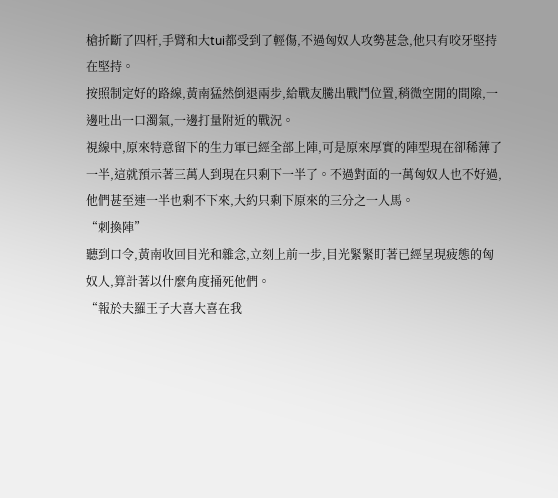槍折斷了四杆,手臂和大tui都受到了輕傷,不過匈奴人攻勢甚急,他只有咬牙堅持在堅持。
按照制定好的路線,黃南猛然倒退兩步,給戰友騰出戰鬥位置,稍微空閒的間隙,一邊吐出一口濁氣,一邊打量附近的戰況。
視線中,原來特意留下的生力軍已經全部上陣,可是原來厚實的陣型現在卻稀薄了一半,這就預示著三萬人到現在只剩下一半了。不過對面的一萬匈奴人也不好過,他們甚至連一半也剩不下來,大約只剩下原來的三分之一人馬。
“刺換陣”
聽到口令,黃南收回目光和雜念,立刻上前一步,目光緊緊盯著已經呈現疲態的匈奴人,算計著以什麼角度捅死他們。
“報於夫羅王子大喜大喜在我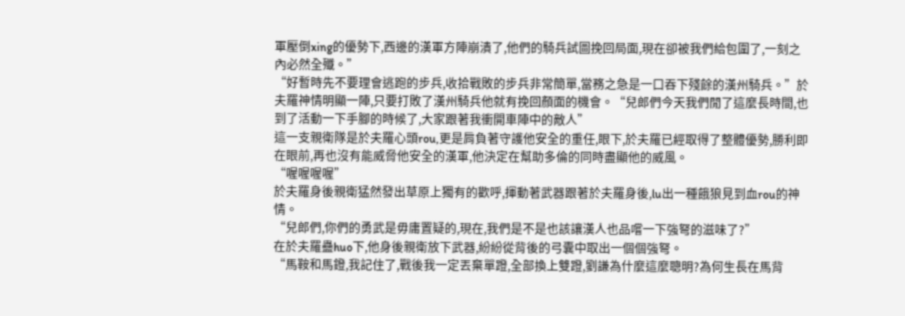軍壓倒xing的優勢下,西邊的漢軍方陣崩潰了,他們的騎兵試圖挽回局面,現在卻被我們給包圍了,一刻之內必然全殲。”
“好暫時先不要理會逃跑的步兵,收拾戰敗的步兵非常簡單,當務之急是一口吞下殘餘的漢州騎兵。”於夫羅神情明顯一陣,只要打敗了漢州騎兵他就有挽回顏面的機會。“兒郎們今天我們閒了這麼長時間,也到了活動一下手腳的時候了,大家跟著我衝開車陣中的敵人”
這一支親衛隊是於夫羅心頭rou,更是肩負著守護他安全的重任,眼下,於夫羅已經取得了整體優勢,勝利即在眼前,再也沒有能威脅他安全的漢軍,他決定在幫助多倫的同時盡顯他的威風。
“喔喔喔喔”
於夫羅身後親衛猛然發出草原上獨有的歡呼,揮動著武器跟著於夫羅身後,lu出一種餓狼見到血rou的神情。
“兒郎們,你們的勇武是毋庸置疑的,現在,我們是不是也該讓漢人也品嚐一下強弩的滋味了?”
在於夫羅蠱huo下,他身後親衛放下武器,紛紛從背後的弓囊中取出一個個強弩。
“馬鞍和馬鐙,我記住了,戰後我一定丟棄單蹬,全部換上雙蹬,劉謙為什麼這麼聰明?為何生長在馬背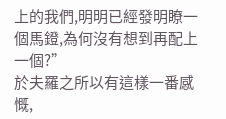上的我們,明明已經發明瞭一個馬鐙,為何沒有想到再配上一個?”
於夫羅之所以有這樣一番感慨,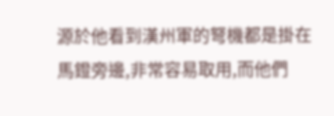源於他看到漢州軍的弩機都是掛在馬鐙旁邊,非常容易取用,而他們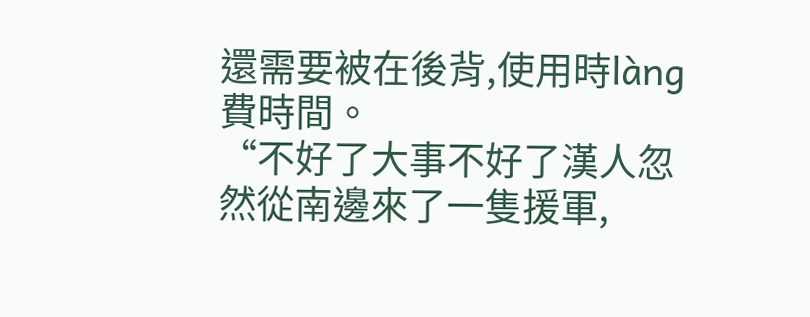還需要被在後背,使用時làng費時間。
“不好了大事不好了漢人忽然從南邊來了一隻援軍,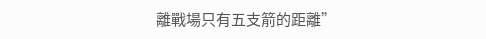離戰場只有五支箭的距離”